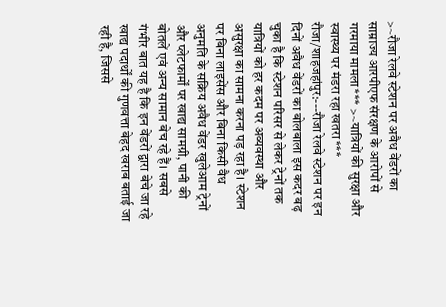>~रौजा रेलवे स्टेशन पर अवैध वेंडरों का साम्राज्य आरपीएफ संरक्षण के आरोपों से गरमाया मामला*** >~यात्रियों की सुरक्षा और स्वास्थ्य पर मंडरा रहा खतरा*** रौजा/शाहजहांपुर:---रौजा रेलवे स्टेशन पर इन दिनों अवैध वेंडरों का बोलबाला इस कदर बढ़ चुका है कि स्टेशन परिसर से लेकर ट्रेनों तक यात्रियों को हर कदम पर अव्यवस्था और असुरक्षा का सामना करना पड़ रहा है। स्टेशन पर बिना लाइसेंस और बिना किसी वैध अनुमति के सक्रिय अवैध वेंडर खुलेआम ट्रेनों और प्लेटफार्मों पर खाद्य सामग्री, पानी की बोतलें एवं अन्य सामान बेच रहे हैं। सबसे गंभीर बात यह है कि इन वेंडरों द्वारा बेचे जा रहे खाद्य पदार्थों की गुणवत्ता बेहद खराब बताई जा रही है, जिससे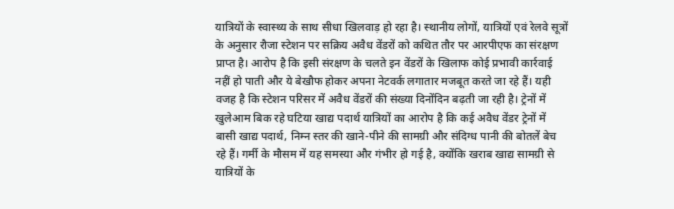यात्रियों के स्वास्थ्य के साथ सीधा खिलवाड़ हो रहा है। स्थानीय लोगों, यात्रियों एवं रेलवे सूत्रों के अनुसार रौजा स्टेशन पर सक्रिय अवैध वेंडरों को कथित तौर पर आरपीएफ का संरक्षण प्राप्त है। आरोप है कि इसी संरक्षण के चलते इन वेंडरों के खिलाफ कोई प्रभावी कार्रवाई नहीं हो पाती और ये बेखौफ होकर अपना नेटवर्क लगातार मजबूत करते जा रहे हैं। यही वजह है कि स्टेशन परिसर में अवैध वेंडरों की संख्या दिनोंदिन बढ़ती जा रही है। ट्रेनों में खुलेआम बिक रहे घटिया खाद्य पदार्थ यात्रियों का आरोप है कि कई अवैध वेंडर ट्रेनों में बासी खाद्य पदार्थ, निम्न स्तर की खाने-पीने की सामग्री और संदिग्ध पानी की बोतलें बेच रहे हैं। गर्मी के मौसम में यह समस्या और गंभीर हो गई है, क्योंकि खराब खाद्य सामग्री से यात्रियों के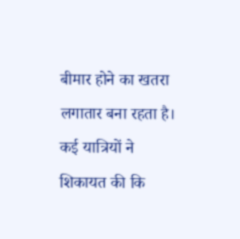बीमार होने का खतरा लगातार बना रहता है। कई यात्रियों ने शिकायत की कि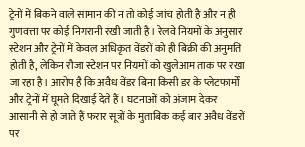ट्रेनों में बिकने वाले सामान की न तो कोई जांच होती है और न ही गुणवत्ता पर कोई निगरानी रखी जाती है। रेलवे नियमों के अनुसार स्टेशन और ट्रेनों में केवल अधिकृत वेंडरों को ही बिक्री की अनुमति होती है, लेकिन रौजा स्टेशन पर नियमों को खुलेआम ताक पर रखा जा रहा है। आरोप है कि अवैध वेंडर बिना किसी डर के प्लेटफार्मों और ट्रेनों में घूमते दिखाई देते हैं। घटनाओं को अंजाम देकर आसानी से हो जाते हैं फरार सूत्रों के मुताबिक कई बार अवैध वेंडरों पर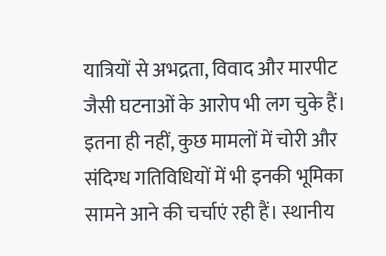यात्रियों से अभद्रता, विवाद और मारपीट जैसी घटनाओं के आरोप भी लग चुके हैं। इतना ही नहीं, कुछ मामलों में चोरी और संदिग्ध गतिविधियों में भी इनकी भूमिका सामने आने की चर्चाएं रही हैं। स्थानीय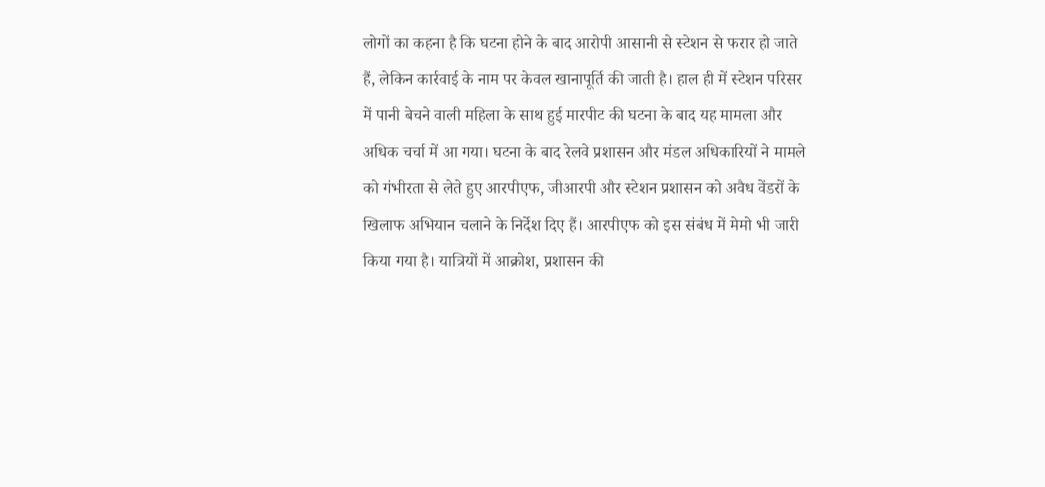लोगों का कहना है कि घटना होने के बाद आरोपी आसानी से स्टेशन से फरार हो जाते हैं, लेकिन कार्रवाई के नाम पर केवल खानापूर्ति की जाती है। हाल ही में स्टेशन परिसर में पानी बेचने वाली महिला के साथ हुई मारपीट की घटना के बाद यह मामला और अधिक चर्चा में आ गया। घटना के बाद रेलवे प्रशासन और मंडल अधिकारियों ने मामले को गंभीरता से लेते हुए आरपीएफ, जीआरपी और स्टेशन प्रशासन को अवैध वेंडरों के खिलाफ अभियान चलाने के निर्देश दिए हैं। आरपीएफ को इस संबंध में मेमो भी जारी किया गया है। यात्रियों में आक्रोश, प्रशासन की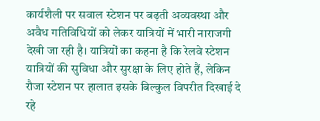कार्यशैली पर सवाल स्टेशन पर बढ़ती अव्यवस्था और अवैध गतिविधियों को लेकर यात्रियों में भारी नाराजगी देखी जा रही है। यात्रियों का कहना है कि रेलवे स्टेशन यात्रियों की सुविधा और सुरक्षा के लिए होते हैं, लेकिन रौजा स्टेशन पर हालात इसके बिल्कुल विपरीत दिखाई दे रहे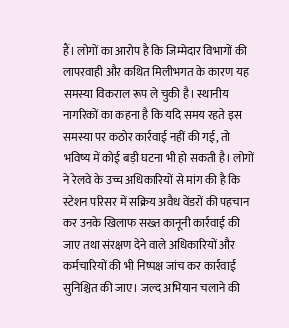हैं। लोगों का आरोप है कि जिम्मेदार विभागों की लापरवाही और कथित मिलीभगत के कारण यह समस्या विकराल रूप ले चुकी है। स्थानीय नागरिकों का कहना है कि यदि समय रहते इस समस्या पर कठोर कार्रवाई नहीं की गई, तो भविष्य में कोई बड़ी घटना भी हो सकती है। लोगों ने रेलवे के उच्च अधिकारियों से मांग की है कि स्टेशन परिसर में सक्रिय अवैध वेंडरों की पहचान कर उनके खिलाफ सख्त कानूनी कार्रवाई की जाए तथा संरक्षण देने वाले अधिकारियों और कर्मचारियों की भी निष्पक्ष जांच कर कार्रवाई सुनिश्चित की जाए। जल्द अभियान चलाने की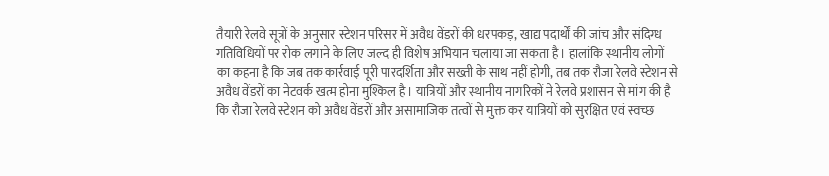तैयारी रेलवे सूत्रों के अनुसार स्टेशन परिसर में अवैध वेंडरों की धरपकड़, खाद्य पदार्थों की जांच और संदिग्ध गतिविधियों पर रोक लगाने के लिए जल्द ही विशेष अभियान चलाया जा सकता है। हालांकि स्थानीय लोगों का कहना है कि जब तक कार्रवाई पूरी पारदर्शिता और सख्ती के साथ नहीं होगी, तब तक रौजा रेलवे स्टेशन से अवैध वेंडरों का नेटवर्क खत्म होना मुश्किल है। यात्रियों और स्थानीय नागरिकों ने रेलवे प्रशासन से मांग की है कि रौजा रेलवे स्टेशन को अवैध वेंडरों और असामाजिक तत्वों से मुक्त कर यात्रियों को सुरक्षित एवं स्वच्छ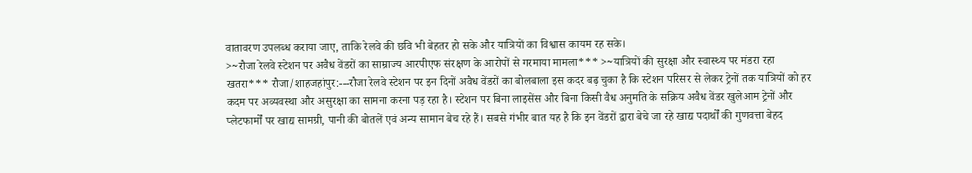वातावरण उपलब्ध कराया जाए, ताकि रेलवे की छवि भी बेहतर हो सके और यात्रियों का विश्वास कायम रह सके।
>~रौजा रेलवे स्टेशन पर अवैध वेंडरों का साम्राज्य आरपीएफ संरक्षण के आरोपों से गरमाया मामला*** >~यात्रियों की सुरक्षा और स्वास्थ्य पर मंडरा रहा खतरा*** रौजा/शाहजहांपुर:---रौजा रेलवे स्टेशन पर इन दिनों अवैध वेंडरों का बोलबाला इस कदर बढ़ चुका है कि स्टेशन परिसर से लेकर ट्रेनों तक यात्रियों को हर कदम पर अव्यवस्था और असुरक्षा का सामना करना पड़ रहा है। स्टेशन पर बिना लाइसेंस और बिना किसी वैध अनुमति के सक्रिय अवैध वेंडर खुलेआम ट्रेनों और प्लेटफार्मों पर खाद्य सामग्री, पानी की बोतलें एवं अन्य सामान बेच रहे हैं। सबसे गंभीर बात यह है कि इन वेंडरों द्वारा बेचे जा रहे खाद्य पदार्थों की गुणवत्ता बेहद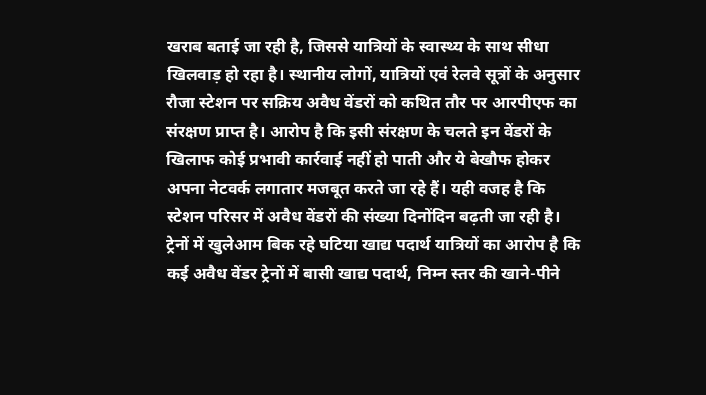खराब बताई जा रही है, जिससे यात्रियों के स्वास्थ्य के साथ सीधा खिलवाड़ हो रहा है। स्थानीय लोगों, यात्रियों एवं रेलवे सूत्रों के अनुसार रौजा स्टेशन पर सक्रिय अवैध वेंडरों को कथित तौर पर आरपीएफ का संरक्षण प्राप्त है। आरोप है कि इसी संरक्षण के चलते इन वेंडरों के खिलाफ कोई प्रभावी कार्रवाई नहीं हो पाती और ये बेखौफ होकर अपना नेटवर्क लगातार मजबूत करते जा रहे हैं। यही वजह है कि स्टेशन परिसर में अवैध वेंडरों की संख्या दिनोंदिन बढ़ती जा रही है। ट्रेनों में खुलेआम बिक रहे घटिया खाद्य पदार्थ यात्रियों का आरोप है कि कई अवैध वेंडर ट्रेनों में बासी खाद्य पदार्थ, निम्न स्तर की खाने-पीने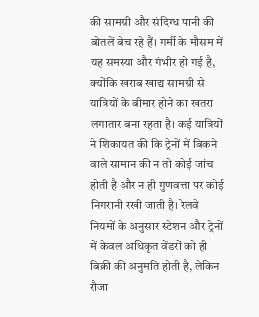की सामग्री और संदिग्ध पानी की बोतलें बेच रहे हैं। गर्मी के मौसम में यह समस्या और गंभीर हो गई है, क्योंकि खराब खाद्य सामग्री से यात्रियों के बीमार होने का खतरा लगातार बना रहता है। कई यात्रियों ने शिकायत की कि ट्रेनों में बिकने वाले सामान की न तो कोई जांच होती है और न ही गुणवत्ता पर कोई निगरानी रखी जाती है। रेलवे नियमों के अनुसार स्टेशन और ट्रेनों में केवल अधिकृत वेंडरों को ही बिक्री की अनुमति होती है, लेकिन रौजा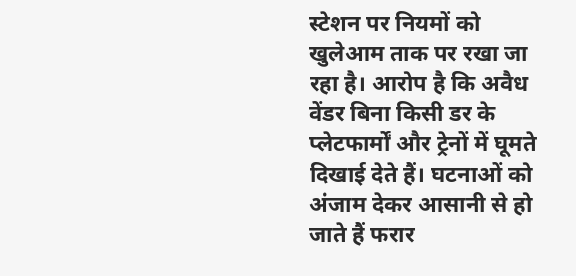स्टेशन पर नियमों को खुलेआम ताक पर रखा जा रहा है। आरोप है कि अवैध वेंडर बिना किसी डर के प्लेटफार्मों और ट्रेनों में घूमते दिखाई देते हैं। घटनाओं को अंजाम देकर आसानी से हो जाते हैं फरार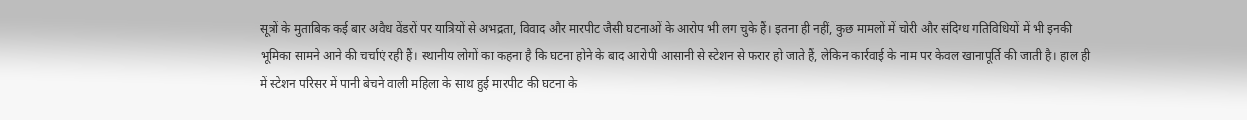सूत्रों के मुताबिक कई बार अवैध वेंडरों पर यात्रियों से अभद्रता, विवाद और मारपीट जैसी घटनाओं के आरोप भी लग चुके हैं। इतना ही नहीं, कुछ मामलों में चोरी और संदिग्ध गतिविधियों में भी इनकी भूमिका सामने आने की चर्चाएं रही हैं। स्थानीय लोगों का कहना है कि घटना होने के बाद आरोपी आसानी से स्टेशन से फरार हो जाते हैं, लेकिन कार्रवाई के नाम पर केवल खानापूर्ति की जाती है। हाल ही में स्टेशन परिसर में पानी बेचने वाली महिला के साथ हुई मारपीट की घटना के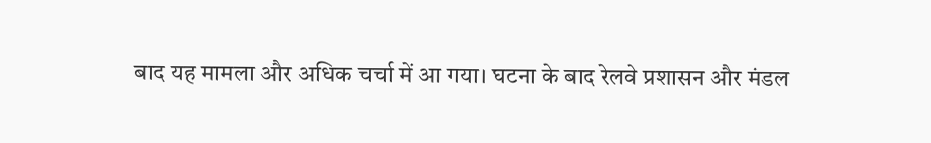बाद यह मामला और अधिक चर्चा में आ गया। घटना के बाद रेलवे प्रशासन और मंडल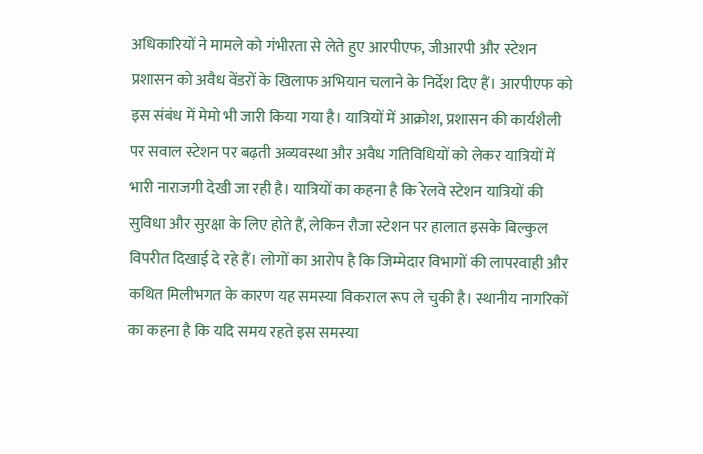अधिकारियों ने मामले को गंभीरता से लेते हुए आरपीएफ, जीआरपी और स्टेशन प्रशासन को अवैध वेंडरों के खिलाफ अभियान चलाने के निर्देश दिए हैं। आरपीएफ को इस संबंध में मेमो भी जारी किया गया है। यात्रियों में आक्रोश, प्रशासन की कार्यशैली पर सवाल स्टेशन पर बढ़ती अव्यवस्था और अवैध गतिविधियों को लेकर यात्रियों में भारी नाराजगी देखी जा रही है। यात्रियों का कहना है कि रेलवे स्टेशन यात्रियों की सुविधा और सुरक्षा के लिए होते हैं, लेकिन रौजा स्टेशन पर हालात इसके बिल्कुल विपरीत दिखाई दे रहे हैं। लोगों का आरोप है कि जिम्मेदार विभागों की लापरवाही और कथित मिलीभगत के कारण यह समस्या विकराल रूप ले चुकी है। स्थानीय नागरिकों का कहना है कि यदि समय रहते इस समस्या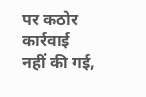पर कठोर कार्रवाई नहीं की गई,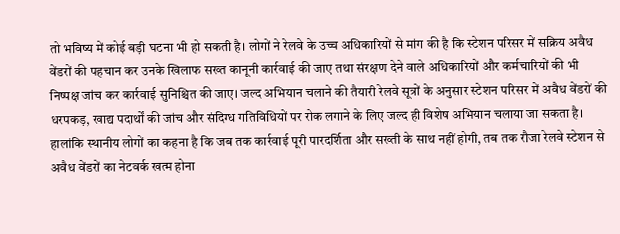तो भविष्य में कोई बड़ी घटना भी हो सकती है। लोगों ने रेलवे के उच्च अधिकारियों से मांग की है कि स्टेशन परिसर में सक्रिय अवैध वेंडरों की पहचान कर उनके खिलाफ सख्त कानूनी कार्रवाई की जाए तथा संरक्षण देने वाले अधिकारियों और कर्मचारियों की भी निष्पक्ष जांच कर कार्रवाई सुनिश्चित की जाए। जल्द अभियान चलाने की तैयारी रेलवे सूत्रों के अनुसार स्टेशन परिसर में अवैध वेंडरों की धरपकड़, खाद्य पदार्थों की जांच और संदिग्ध गतिविधियों पर रोक लगाने के लिए जल्द ही विशेष अभियान चलाया जा सकता है। हालांकि स्थानीय लोगों का कहना है कि जब तक कार्रवाई पूरी पारदर्शिता और सख्ती के साथ नहीं होगी, तब तक रौजा रेलवे स्टेशन से अवैध वेंडरों का नेटवर्क खत्म होना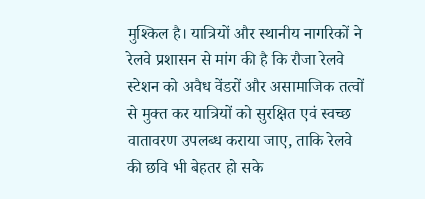मुश्किल है। यात्रियों और स्थानीय नागरिकों ने रेलवे प्रशासन से मांग की है कि रौजा रेलवे स्टेशन को अवैध वेंडरों और असामाजिक तत्वों से मुक्त कर यात्रियों को सुरक्षित एवं स्वच्छ वातावरण उपलब्ध कराया जाए, ताकि रेलवे की छवि भी बेहतर हो सके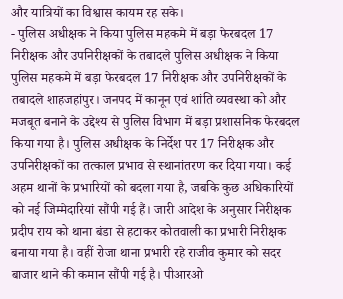और यात्रियों का विश्वास कायम रह सके।
- पुलिस अधीक्षक ने किया पुलिस महकमे में बड़ा फेरबदल 17 निरीक्षक और उपनिरीक्षकों के तबादले पुलिस अधीक्षक ने किया पुलिस महकमे में बड़ा फेरबदल 17 निरीक्षक और उपनिरीक्षकों के तबादले शाहजहांपुर। जनपद में कानून एवं शांति व्यवस्था को और मजबूत बनाने के उद्देश्य से पुलिस विभाग में बड़ा प्रशासनिक फेरबदल किया गया है। पुलिस अधीक्षक के निर्देश पर 17 निरीक्षक और उपनिरीक्षकों का तत्काल प्रभाव से स्थानांतरण कर दिया गया। कई अहम थानों के प्रभारियों को बदला गया है, जबकि कुछ अधिकारियों को नई जिम्मेदारियां सौंपी गई हैं। जारी आदेश के अनुसार निरीक्षक प्रदीप राय को थाना बंडा से हटाकर कोतवाली का प्रभारी निरीक्षक बनाया गया है। वहीं रोजा थाना प्रभारी रहे राजीव कुमार को सदर बाजार थाने की कमान सौंपी गई है। पीआरओ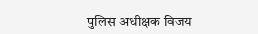पुलिस अधीक्षक विजय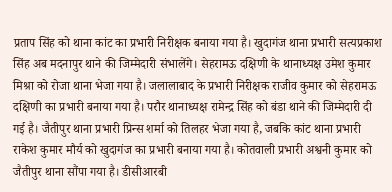प्रताप सिंह को थाना कांट का प्रभारी निरीक्षक बनाया गया है। खुदागंज थाना प्रभारी सत्यप्रकाश सिंह अब मदनापुर थाने की जिम्मेदारी संभालेंगे। सेहरामऊ दक्षिणी के थानाध्यक्ष उमेश कुमार मिश्रा को रोजा थाना भेजा गया है। जलालाबाद के प्रभारी निरीक्षक राजीव कुमार को सेहरामऊ दक्षिणी का प्रभारी बनाया गया है। परौर थानाध्यक्ष रामेन्द्र सिंह को बंडा थाने की जिम्मेदारी दी गई है। जैतीपुर थाना प्रभारी प्रिन्स शर्मा को तिलहर भेजा गया है, जबकि कांट थाना प्रभारी राकेश कुमार मौर्य को खुदागंज का प्रभारी बनाया गया है। कोतवाली प्रभारी अश्वनी कुमार को जैतीपुर थाना सौंपा गया है। डीसीआरबी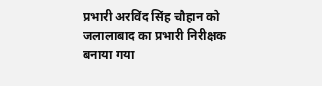प्रभारी अरविंद सिंह चौहान को जलालाबाद का प्रभारी निरीक्षक बनाया गया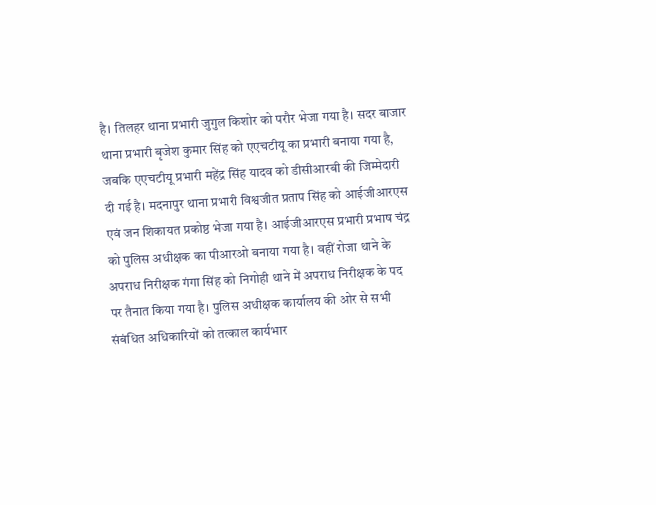है। तिलहर थाना प्रभारी जुगुल किशोर को परौर भेजा गया है। सदर बाजार थाना प्रभारी बृजेश कुमार सिंह को एएचटीयू का प्रभारी बनाया गया है, जबकि एएचटीयू प्रभारी महेंद्र सिंह यादव को डीसीआरबी की जिम्मेदारी दी गई है। मदनापुर थाना प्रभारी विश्वजीत प्रताप सिंह को आईजीआरएस एवं जन शिकायत प्रकोष्ठ भेजा गया है। आईजीआरएस प्रभारी प्रभाष चंद्र को पुलिस अधीक्षक का पीआरओ बनाया गया है। वहीं रोजा थाने के अपराध निरीक्षक गंगा सिंह को निगोही थाने में अपराध निरीक्षक के पद पर तैनात किया गया है। पुलिस अधीक्षक कार्यालय की ओर से सभी संबंधित अधिकारियों को तत्काल कार्यभार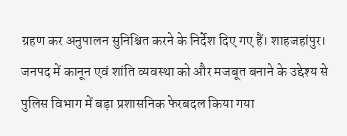ग्रहण कर अनुपालन सुनिश्चित करने के निर्देश दिए गए हैं। शाहजहांपुर। जनपद में कानून एवं शांति व्यवस्था को और मजबूत बनाने के उद्देश्य से पुलिस विभाग में बड़ा प्रशासनिक फेरबदल किया गया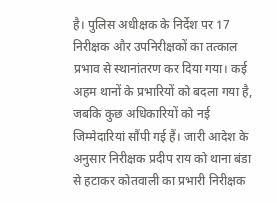है। पुलिस अधीक्षक के निर्देश पर 17 निरीक्षक और उपनिरीक्षकों का तत्काल प्रभाव से स्थानांतरण कर दिया गया। कई अहम थानों के प्रभारियों को बदला गया है, जबकि कुछ अधिकारियों को नई जिम्मेदारियां सौंपी गई हैं। जारी आदेश के अनुसार निरीक्षक प्रदीप राय को थाना बंडा से हटाकर कोतवाली का प्रभारी निरीक्षक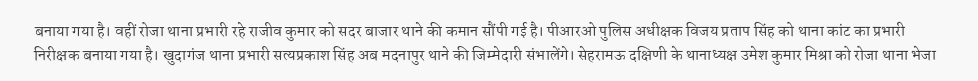बनाया गया है। वहीं रोजा थाना प्रभारी रहे राजीव कुमार को सदर बाजार थाने की कमान सौंपी गई है। पीआरओ पुलिस अधीक्षक विजय प्रताप सिंह को थाना कांट का प्रभारी निरीक्षक बनाया गया है। खुदागंज थाना प्रभारी सत्यप्रकाश सिंह अब मदनापुर थाने की जिम्मेदारी संभालेंगे। सेहरामऊ दक्षिणी के थानाध्यक्ष उमेश कुमार मिश्रा को रोजा थाना भेजा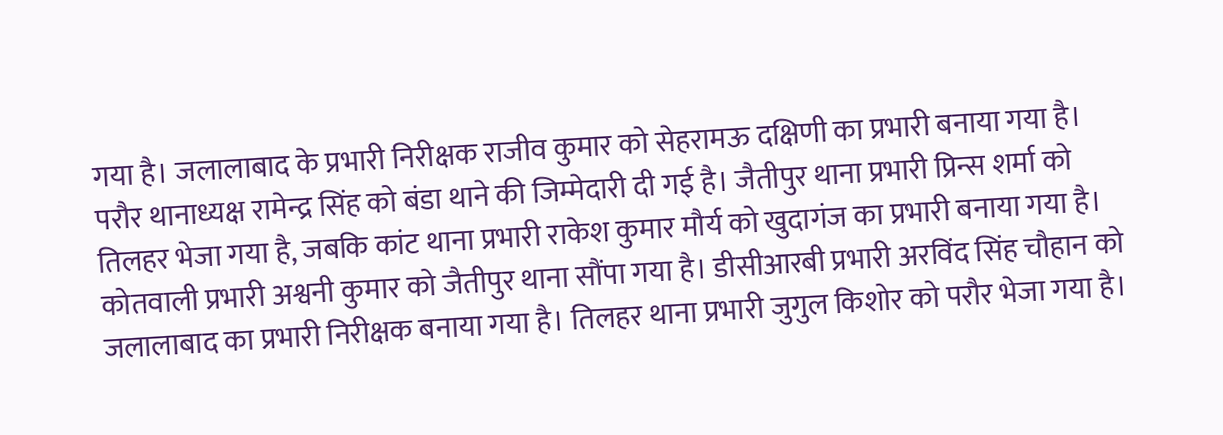गया है। जलालाबाद के प्रभारी निरीक्षक राजीव कुमार को सेहरामऊ दक्षिणी का प्रभारी बनाया गया है। परौर थानाध्यक्ष रामेन्द्र सिंह को बंडा थाने की जिम्मेदारी दी गई है। जैतीपुर थाना प्रभारी प्रिन्स शर्मा को तिलहर भेजा गया है, जबकि कांट थाना प्रभारी राकेश कुमार मौर्य को खुदागंज का प्रभारी बनाया गया है। कोतवाली प्रभारी अश्वनी कुमार को जैतीपुर थाना सौंपा गया है। डीसीआरबी प्रभारी अरविंद सिंह चौहान को जलालाबाद का प्रभारी निरीक्षक बनाया गया है। तिलहर थाना प्रभारी जुगुल किशोर को परौर भेजा गया है।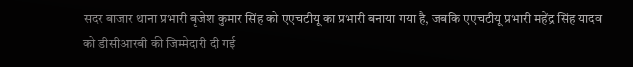सदर बाजार थाना प्रभारी बृजेश कुमार सिंह को एएचटीयू का प्रभारी बनाया गया है, जबकि एएचटीयू प्रभारी महेंद्र सिंह यादव को डीसीआरबी की जिम्मेदारी दी गई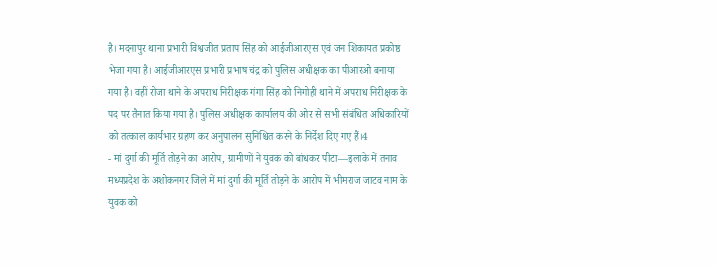है। मदनापुर थाना प्रभारी विश्वजीत प्रताप सिंह को आईजीआरएस एवं जन शिकायत प्रकोष्ठ भेजा गया है। आईजीआरएस प्रभारी प्रभाष चंद्र को पुलिस अधीक्षक का पीआरओ बनाया गया है। वहीं रोजा थाने के अपराध निरीक्षक गंगा सिंह को निगोही थाने में अपराध निरीक्षक के पद पर तैनात किया गया है। पुलिस अधीक्षक कार्यालय की ओर से सभी संबंधित अधिकारियों को तत्काल कार्यभार ग्रहण कर अनुपालन सुनिश्चित करने के निर्देश दिए गए हैं।4
- मां दुर्गा की मूर्ति तोड़ने का आरोप, ग्रामीणों ने युवक को बांधकर पीटा—इलाके में तनाव मध्यप्रदेश के अशोकनगर जिले में मां दुर्गा की मूर्ति तोड़ने के आरोप में भीमराज जाटव नाम के युवक को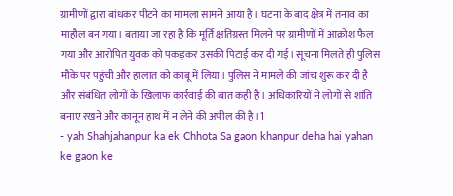ग्रामीणों द्वारा बांधकर पीटने का मामला सामने आया है। घटना के बाद क्षेत्र में तनाव का माहौल बन गया। बताया जा रहा है कि मूर्ति क्षतिग्रस्त मिलने पर ग्रामीणों में आक्रोश फैल गया और आरोपित युवक को पकड़कर उसकी पिटाई कर दी गई। सूचना मिलते ही पुलिस मौके पर पहुंची और हालात को काबू में लिया। पुलिस ने मामले की जांच शुरू कर दी है और संबंधित लोगों के खिलाफ कार्रवाई की बात कही है। अधिकारियों ने लोगों से शांति बनाए रखने और कानून हाथ में न लेने की अपील की है।1
- yah Shahjahanpur ka ek Chhota Sa gaon khanpur deha hai yahan ke gaon ke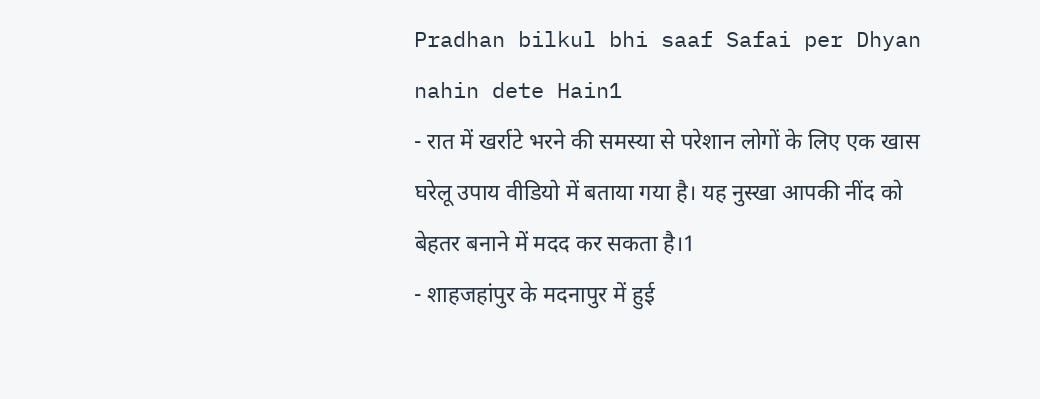Pradhan bilkul bhi saaf Safai per Dhyan nahin dete Hain1
- रात में खर्राटे भरने की समस्या से परेशान लोगों के लिए एक खास घरेलू उपाय वीडियो में बताया गया है। यह नुस्खा आपकी नींद को बेहतर बनाने में मदद कर सकता है।1
- शाहजहांपुर के मदनापुर में हुई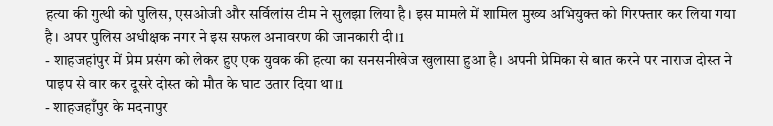हत्या की गुत्थी को पुलिस, एसओजी और सर्विलांस टीम ने सुलझा लिया है। इस मामले में शामिल मुख्य अभियुक्त को गिरफ्तार कर लिया गया है। अपर पुलिस अधीक्षक नगर ने इस सफल अनावरण की जानकारी दी।1
- शाहजहांपुर में प्रेम प्रसंग को लेकर हुए एक युवक की हत्या का सनसनीखेज खुलासा हुआ है। अपनी प्रेमिका से बात करने पर नाराज दोस्त ने पाइप से वार कर दूसरे दोस्त को मौत के घाट उतार दिया था।1
- शाहजहाँपुर के मदनापुर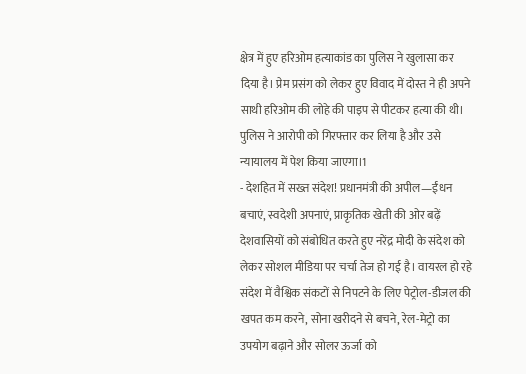क्षेत्र में हुए हरिओम हत्याकांड का पुलिस ने खुलासा कर दिया है। प्रेम प्रसंग को लेकर हुए विवाद में दोस्त ने ही अपने साथी हरिओम की लोहे की पाइप से पीटकर हत्या की थी। पुलिस ने आरोपी को गिरफ्तार कर लिया है और उसे न्यायालय में पेश किया जाएगा।1
- देशहित में सख्त संदेश! प्रधानमंत्री की अपील—ईंधन बचाएं, स्वदेशी अपनाएं, प्राकृतिक खेती की ओर बढ़ें देशवासियों को संबोधित करते हुए नरेंद्र मोदी के संदेश को लेकर सोशल मीडिया पर चर्चा तेज हो गई है। वायरल हो रहे संदेश में वैश्विक संकटों से निपटने के लिए पेट्रोल-डीजल की खपत कम करने, सोना खरीदने से बचने, रेल-मेट्रो का उपयोग बढ़ाने और सोलर ऊर्जा को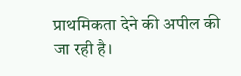प्राथमिकता देने की अपील की जा रही है।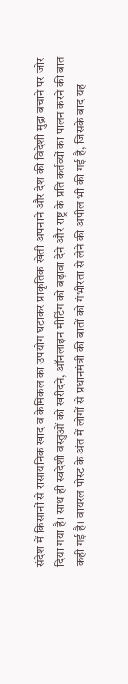संदेश में किसानों से रासायनिक खाद व केमिकल का उपयोग घटाकर प्राकृतिक खेती अपनाने और देश की विदेशी मुद्रा बचाने पर जोर दिया गया है। साथ ही स्वदेशी वस्तुओं को खरीदने, ऑनलाइन मीटिंग को बढ़ावा देने और राष्ट्र के प्रति कर्तव्यों का पालन करने की बात कही गई है। वायरल पोस्ट के अंत में लोगों से प्रधानमंत्री की बातों को गंभीरता से लेने की अपील भी की गई है, जिसके बाद यह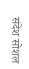संदेश सोशल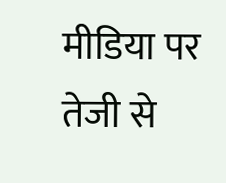मीडिया पर तेजी से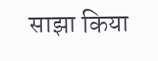साझा किया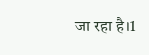जा रहा है।1